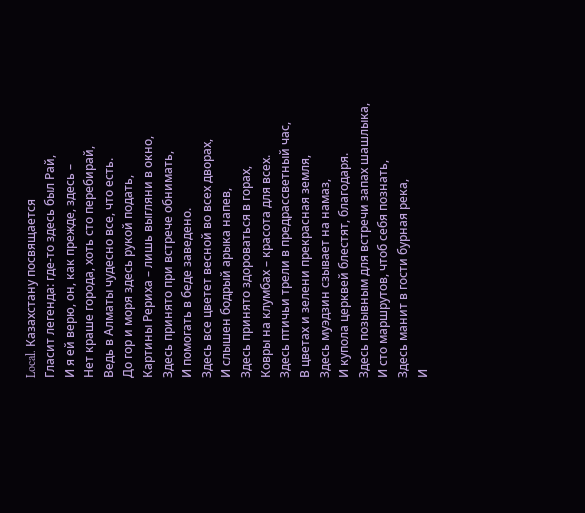Local. Казахстану посвящается
Гласит легенда: где-то здесь был Рай,
И я ей верю, он, как прежде, здесь –
Нет краше города, хоть сто перебирай,
Ведь в Алматы чудесно все, что есть.
До гор и моря здесь рукой подать,
Картины Рериха – лишь выгляни в окно,
Здесь принято при встрече обнимать,
И помогать в беде заведено.
Здесь все цветет весной во всех дворах,
И слышен бодрый арыка напев,
Здесь принято здороваться в горах,
Ковры на клумбах – красота для всех.
Здесь птичьи трели в предрассветный час,
В цветах и зелени прекрасная земля,
Здесь муэдзин сзывает на намаз,
И купола церквей блестят, благодаря.
Здесь позывным для встречи запах шашлыка,
И сто маршрутов, чтоб себя познать,
Здесь манит в гости бурная река,
И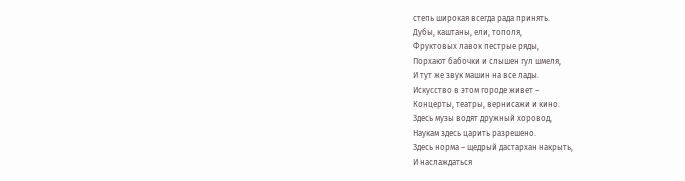степь широкая всегда рада принять.
Дубы, каштаны, ели, тополя,
Фруктовых лавок пестрые ряды,
Порхают бабочки и слышен гул шмеля,
И тут же звук машин на все лады.
Искусство в этом городе живет –
Концерты, театры, вернисажи и кино.
Здесь музы водят дружный хоровод,
Наукам здесь царить разрешено.
Здесь норма – щедрый дастархан накрыть,
И наслаждаться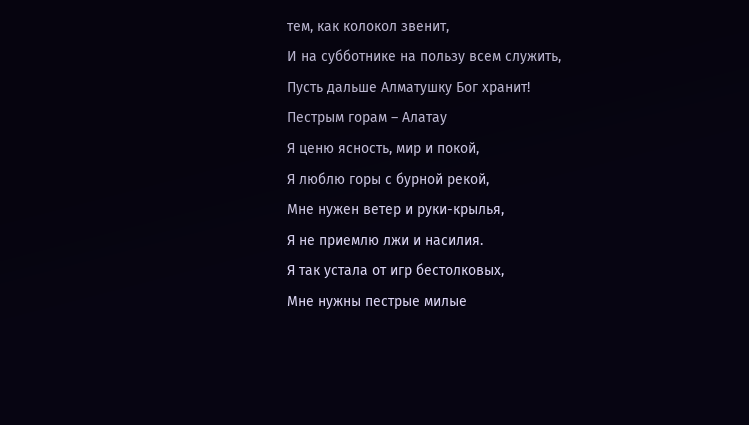тем, как колокол звенит,
И на субботнике на пользу всем служить,
Пусть дальше Алматушку Бог хранит!
Пестрым горам – Алатау
Я ценю ясность, мир и покой,
Я люблю горы с бурной рекой,
Мне нужен ветер и руки-крылья,
Я не приемлю лжи и насилия.
Я так устала от игр бестолковых,
Мне нужны пестрые милые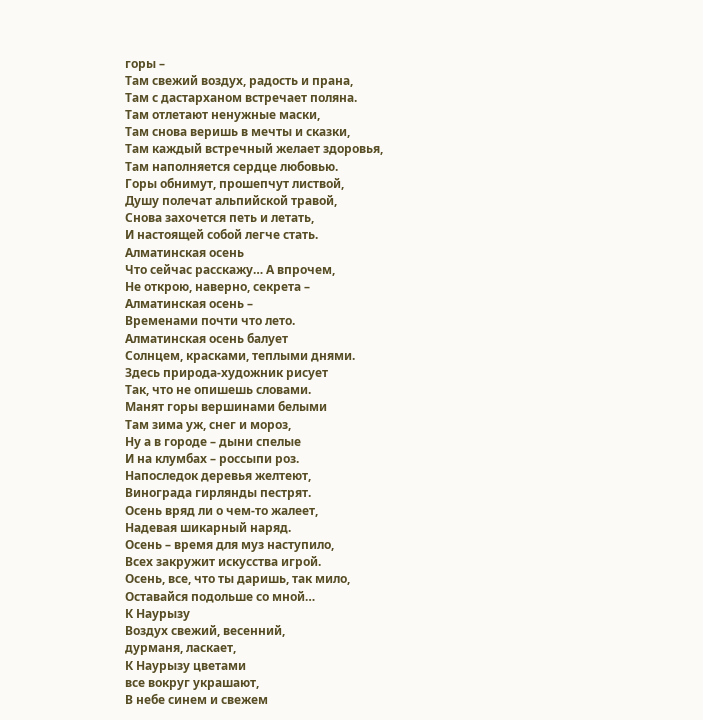горы –
Там свежий воздух, радость и прана,
Там с дастарханом встречает поляна.
Там отлетают ненужные маски,
Там снова веришь в мечты и сказки,
Там каждый встречный желает здоровья,
Там наполняется сердце любовью.
Горы обнимут, прошепчут листвой,
Душу полечат альпийской травой,
Снова захочется петь и летать,
И настоящей собой легче стать.
Алматинская осень
Что сейчас расскажу… А впрочем,
Не открою, наверно, секрета –
Алматинская осень –
Временами почти что лето.
Алматинская осень балует
Солнцем, красками, теплыми днями.
Здесь природа-художник рисует
Так, что не опишешь словами.
Манят горы вершинами белыми
Там зима уж, снег и мороз,
Ну а в городе – дыни спелые
И на клумбах – россыпи роз.
Напоследок деревья желтеют,
Винограда гирлянды пестрят.
Осень вряд ли о чем-то жалеет,
Надевая шикарный наряд.
Осень – время для муз наступило,
Всех закружит искусства игрой.
Осень, все, что ты даришь, так мило,
Оставайся подольше со мной…
К Наурызу
Воздух свежий, весенний,
дурманя, ласкает,
К Наурызу цветами
все вокруг украшают,
В небе синем и свежем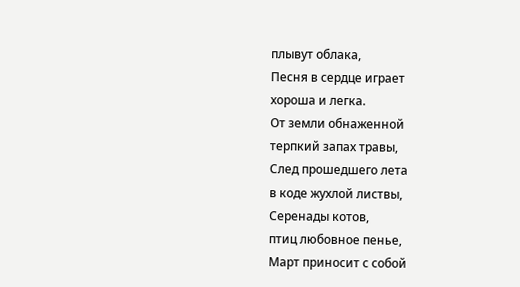плывут облака,
Песня в сердце играет
хороша и легка.
От земли обнаженной
терпкий запах травы,
След прошедшего лета
в коде жухлой листвы,
Серенады котов,
птиц любовное пенье,
Март приносит с собой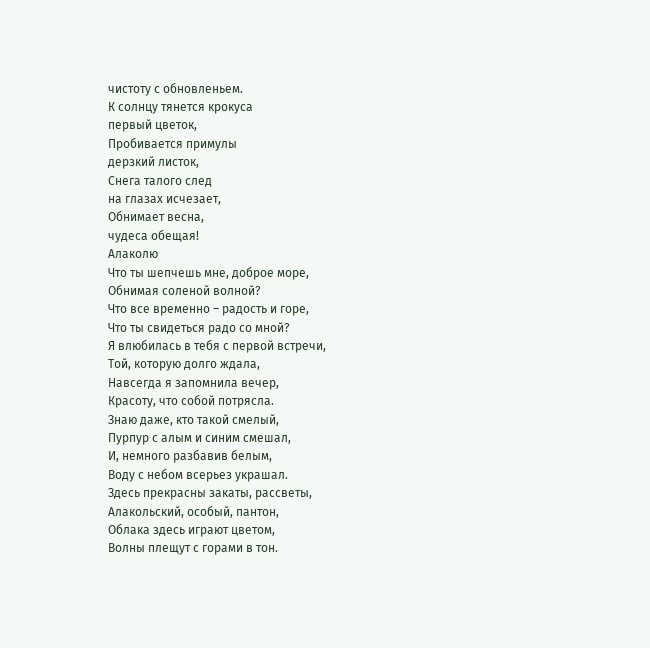чистоту с обновленьем.
К солнцу тянется крокуса
первый цветок,
Пробивается примулы
дерзкий листок,
Снега талого след
на глазах исчезает,
Обнимает весна,
чудеса обещая!
Алаколю
Что ты шепчешь мне, доброе море,
Обнимая соленой волной?
Что все временно – радость и горе,
Что ты свидеться радо со мной?
Я влюбилась в тебя с первой встречи,
Той, которую долго ждала,
Навсегда я запомнила вечер,
Красоту, что собой потрясла.
Знаю даже, кто такой смелый,
Пурпур с алым и синим смешал,
И, немного разбавив белым,
Воду с небом всерьез украшал.
Здесь прекрасны закаты, рассветы,
Алакольский, особый, пантон,
Облака здесь играют цветом,
Волны плещут с горами в тон.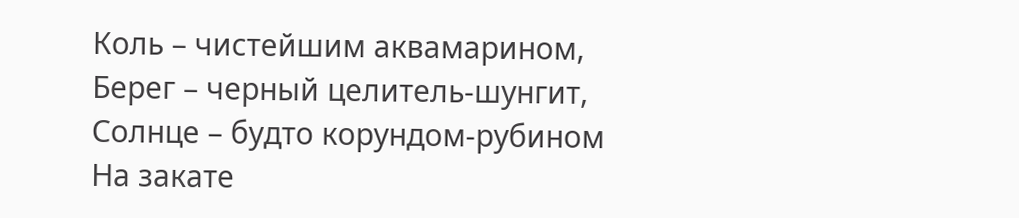Коль – чистейшим аквамарином,
Берег – черный целитель-шунгит,
Солнце – будто корундом-рубином
На закате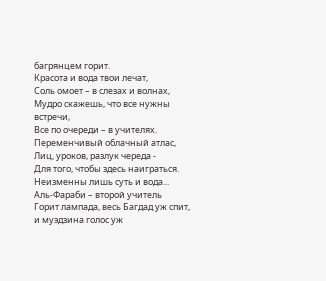багрянцем горит.
Красота и вода твои лечат,
Соль омоет – в слезах и волнах,
Мудро скажешь, что все нужны встречи,
Все по очереди – в учителях.
Переменчивый облачный атлас,
Лиц, уроков, разлук череда -
Для того, чтобы здесь наиграться.
Неизменны лишь суть и вода...
Аль-Фараби – второй учитель
Горит лампада, весь Багдад уж спит,
и муэдзина голос уж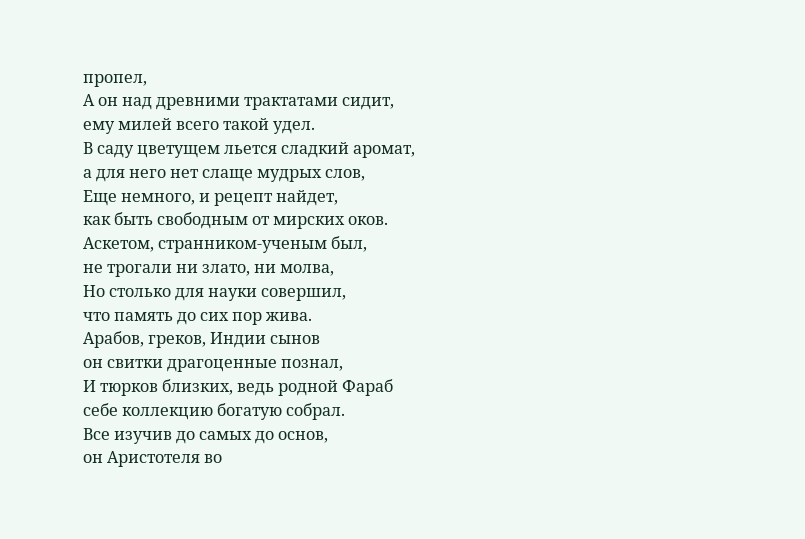пропел,
А он над древними трактатами сидит,
ему милей всего такой удел.
В саду цветущем льется сладкий аромат,
а для него нет слаще мудрых слов,
Еще немного, и рецепт найдет,
как быть свободным от мирских оков.
Аскетом, странником-ученым был,
не трогали ни злато, ни молва,
Но столько для науки совершил,
что память до сих пор жива.
Арабов, греков, Индии сынов
он свитки драгоценные познал,
И тюрков близких, ведь родной Фараб
себе коллекцию богатую собрал.
Все изучив до самых до основ,
он Аристотеля во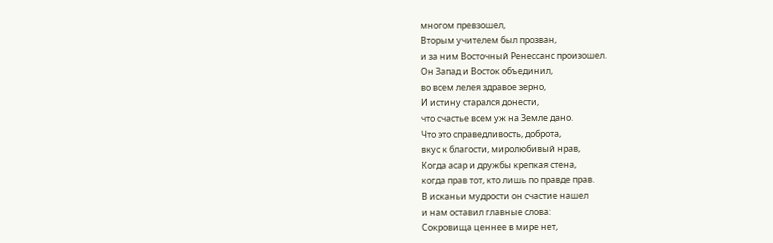многом превзошел,
Вторым учителем был прозван,
и за ним Восточный Ренессанс произошел.
Он Запад и Восток объединил,
во всем лелея здравое зерно,
И истину старался донести,
что счастье всем уж на Земле дано.
Что это справедливость, доброта,
вкус к благости, миролюбивый нрав,
Когда асар и дружбы крепкая стена,
когда прав тот, кто лишь по правде прав.
В исканьи мудрости он счастие нашел
и нам оставил главные слова:
Сокровища ценнее в мире нет,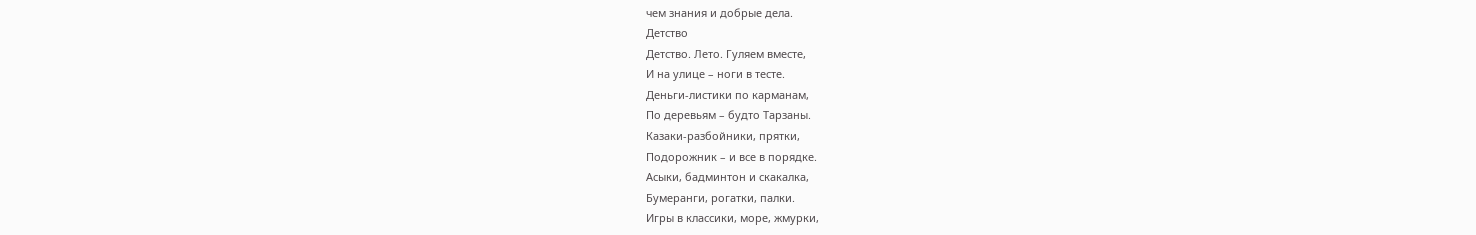чем знания и добрые дела.
Детство
Детство. Лето. Гуляем вместе,
И на улице – ноги в тесте.
Деньги-листики по карманам,
По деревьям – будто Тарзаны.
Казаки-разбойники, прятки,
Подорожник – и все в порядке.
Асыки, бадминтон и скакалка,
Бумеранги, рогатки, палки.
Игры в классики, море, жмурки,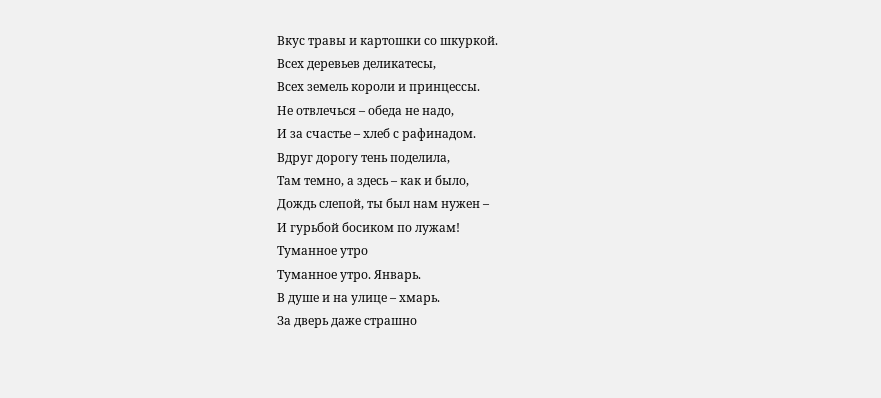Вкус травы и картошки со шкуркой.
Всех деревьев деликатесы,
Всех земель короли и принцессы.
Не отвлечься – обеда не надо,
И за счастье – хлеб с рафинадом.
Вдруг дорогу тень поделила,
Там темно, а здесь – как и было,
Дождь слепой, ты был нам нужен –
И гурьбой босиком по лужам!
Туманное утро
Туманное утро. Январь.
В душе и на улице – хмарь.
За дверь даже страшно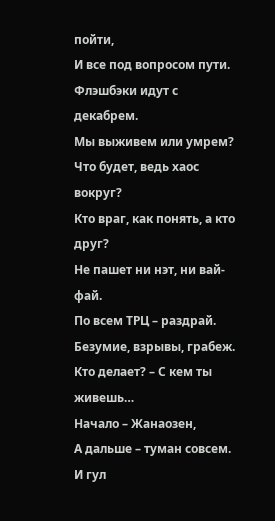пойти,
И все под вопросом пути.
Флэшбэки идут с декабрем.
Мы выживем или умрем?
Что будет, ведь хаос вокруг?
Кто враг, как понять, а кто друг?
Не пашет ни нэт, ни вай-фай.
По всем ТРЦ – раздрай.
Безумие, взрывы, грабеж.
Кто делает? – С кем ты живешь…
Начало – Жанаозен,
А дальше – туман совсем.
И гул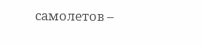самолетов –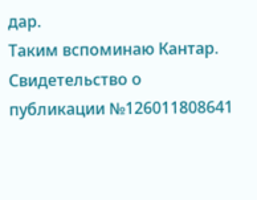дар.
Таким вспоминаю Кантар.
Свидетельство о публикации №126011808641